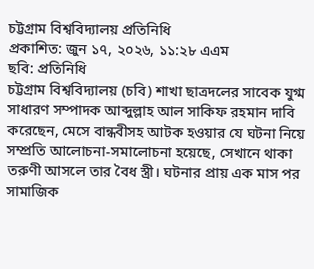চট্টগ্রাম বিশ্ববিদ্যালয় প্রতিনিধি
প্রকাশিত: জুন ১৭, ২০২৬, ১১:২৮ এএম
ছবি: প্রতিনিধি
চট্টগ্রাম বিশ্ববিদ্যালয় (চবি) শাখা ছাত্রদলের সাবেক যুগ্ম সাধারণ সম্পাদক আব্দুল্লাহ আল সাকিফ রহমান দাবি করেছেন, মেসে বান্ধবীসহ আটক হওয়ার যে ঘটনা নিয়ে সম্প্রতি আলোচনা-সমালোচনা হয়েছে, সেখানে থাকা তরুণী আসলে তার বৈধ স্ত্রী। ঘটনার প্রায় এক মাস পর সামাজিক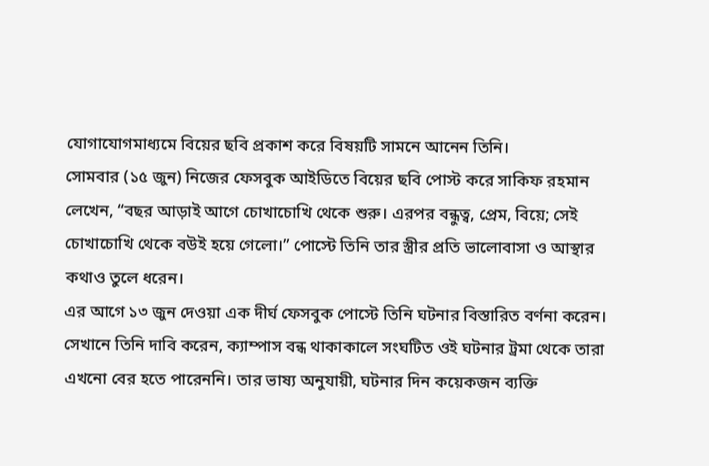যোগাযোগমাধ্যমে বিয়ের ছবি প্রকাশ করে বিষয়টি সামনে আনেন তিনি।
সোমবার (১৫ জুন) নিজের ফেসবুক আইডিতে বিয়ের ছবি পোস্ট করে সাকিফ রহমান লেখেন, “বছর আড়াই আগে চোখাচোখি থেকে শুরু। এরপর বন্ধুত্ব, প্রেম, বিয়ে; সেই চোখাচোখি থেকে বউই হয়ে গেলো।” পোস্টে তিনি তার স্ত্রীর প্রতি ভালোবাসা ও আস্থার কথাও তুলে ধরেন।
এর আগে ১৩ জুন দেওয়া এক দীর্ঘ ফেসবুক পোস্টে তিনি ঘটনার বিস্তারিত বর্ণনা করেন। সেখানে তিনি দাবি করেন, ক্যাম্পাস বন্ধ থাকাকালে সংঘটিত ওই ঘটনার ট্রমা থেকে তারা এখনো বের হতে পারেননি। তার ভাষ্য অনুযায়ী, ঘটনার দিন কয়েকজন ব্যক্তি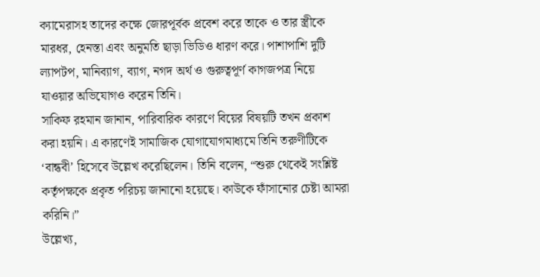ক্যামেরাসহ তাদের কক্ষে জোরপূর্বক প্রবেশ করে তাকে ও তার স্ত্রীকে মারধর, হেনস্তা এবং অনুমতি ছাড়া ভিডিও ধারণ করে। পাশাপাশি দুটি ল্যাপটপ, মানিব্যাগ, ব্যাগ, নগদ অর্থ ও গুরুত্বপূর্ণ কাগজপত্র নিয়ে যাওয়ার অভিযোগও করেন তিনি।
সাকিফ রহমান জানান, পারিবারিক কারণে বিয়ের বিষয়টি তখন প্রকাশ করা হয়নি। এ কারণেই সামাজিক যোগাযোগমাধ্যমে তিনি তরুণীটিকে ‘বান্ধবী’ হিসেবে উল্লেখ করেছিলেন। তিনি বলেন, “শুরু থেকেই সংশ্লিষ্ট কর্তৃপক্ষকে প্রকৃত পরিচয় জানানো হয়েছে। কাউকে ফাঁসানোর চেষ্টা আমরা করিনি।”
উল্লেখ্য,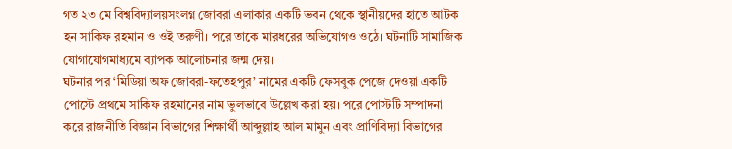গত ২৩ মে বিশ্ববিদ্যালয়সংলগ্ন জোবরা এলাকার একটি ভবন থেকে স্থানীয়দের হাতে আটক হন সাকিফ রহমান ও ওই তরুণী। পরে তাকে মারধরের অভিযোগও ওঠে। ঘটনাটি সামাজিক যোগাযোগমাধ্যমে ব্যাপক আলোচনার জন্ম দেয়।
ঘটনার পর ‘মিডিয়া অফ জোবরা-ফতেহপুর’ নামের একটি ফেসবুক পেজে দেওয়া একটি পোস্টে প্রথমে সাকিফ রহমানের নাম ভুলভাবে উল্লেখ করা হয়। পরে পোস্টটি সম্পাদনা করে রাজনীতি বিজ্ঞান বিভাগের শিক্ষার্থী আব্দুল্লাহ আল মামুন এবং প্রাণিবিদ্যা বিভাগের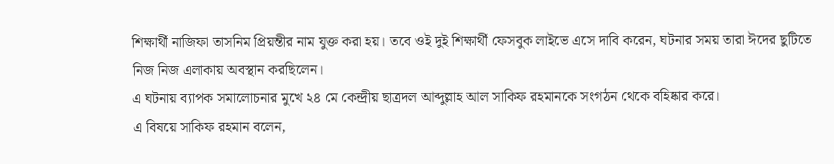শিক্ষার্থী নাজিফা তাসনিম প্রিয়ন্তীর নাম যুক্ত করা হয়। তবে ওই দুই শিক্ষার্থী ফেসবুক লাইভে এসে দাবি করেন, ঘটনার সময় তারা ঈদের ছুটিতে নিজ নিজ এলাকায় অবস্থান করছিলেন।
এ ঘটনায় ব্যাপক সমালোচনার মুখে ২৪ মে কেন্দ্রীয় ছাত্রদল আব্দুল্লাহ আল সাকিফ রহমানকে সংগঠন থেকে বহিষ্কার করে।
এ বিষয়ে সাকিফ রহমান বলেন,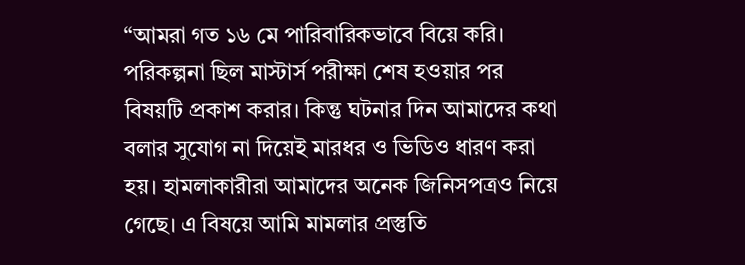“আমরা গত ১৬ মে পারিবারিকভাবে বিয়ে করি। পরিকল্পনা ছিল মাস্টার্স পরীক্ষা শেষ হওয়ার পর বিষয়টি প্রকাশ করার। কিন্তু ঘটনার দিন আমাদের কথা বলার সুযোগ না দিয়েই মারধর ও ভিডিও ধারণ করা হয়। হামলাকারীরা আমাদের অনেক জিনিসপত্রও নিয়ে গেছে। এ বিষয়ে আমি মামলার প্রস্তুতি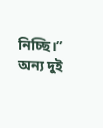নিচ্ছি।”
অন্য দুই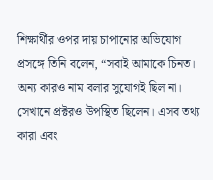শিক্ষার্থীর ওপর দায় চাপানোর অভিযোগ প্রসঙ্গে তিনি বলেন, “সবাই আমাকে চিনত। অন্য কারও নাম বলার সুযোগই ছিল না। সেখানে প্রক্টরও উপস্থিত ছিলেন। এসব তথ্য কারা এবং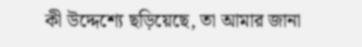কী উদ্দেশ্যে ছড়িয়েছে, তা আমার জানা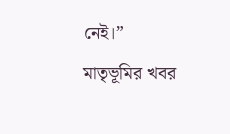নেই।”
মাতৃভূমির খবর